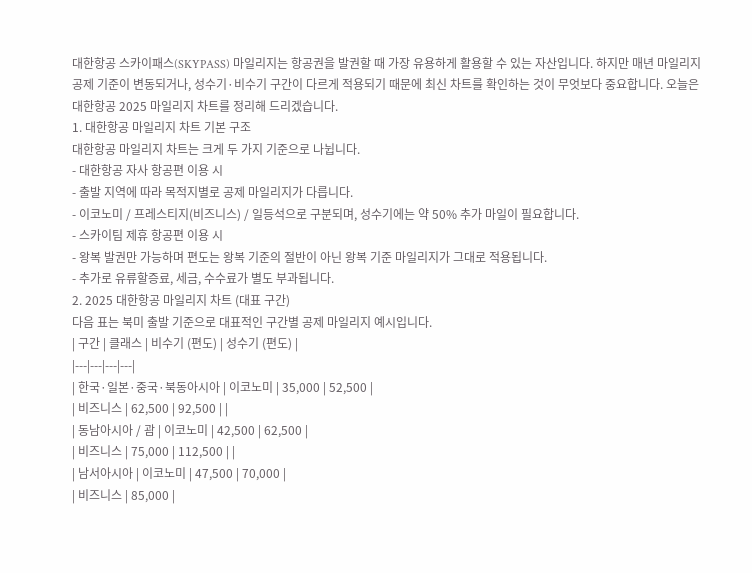대한항공 스카이패스(SKYPASS) 마일리지는 항공권을 발권할 때 가장 유용하게 활용할 수 있는 자산입니다. 하지만 매년 마일리지 공제 기준이 변동되거나, 성수기·비수기 구간이 다르게 적용되기 때문에 최신 차트를 확인하는 것이 무엇보다 중요합니다. 오늘은 대한항공 2025 마일리지 차트를 정리해 드리겠습니다.
1. 대한항공 마일리지 차트 기본 구조
대한항공 마일리지 차트는 크게 두 가지 기준으로 나뉩니다.
- 대한항공 자사 항공편 이용 시
- 출발 지역에 따라 목적지별로 공제 마일리지가 다릅니다.
- 이코노미 / 프레스티지(비즈니스) / 일등석으로 구분되며, 성수기에는 약 50% 추가 마일이 필요합니다.
- 스카이팀 제휴 항공편 이용 시
- 왕복 발권만 가능하며 편도는 왕복 기준의 절반이 아닌 왕복 기준 마일리지가 그대로 적용됩니다.
- 추가로 유류할증료, 세금, 수수료가 별도 부과됩니다.
2. 2025 대한항공 마일리지 차트 (대표 구간)
다음 표는 북미 출발 기준으로 대표적인 구간별 공제 마일리지 예시입니다.
| 구간 | 클래스 | 비수기 (편도) | 성수기 (편도) |
|---|---|---|---|
| 한국·일본·중국·북동아시아 | 이코노미 | 35,000 | 52,500 |
| 비즈니스 | 62,500 | 92,500 | |
| 동남아시아 / 괌 | 이코노미 | 42,500 | 62,500 |
| 비즈니스 | 75,000 | 112,500 | |
| 남서아시아 | 이코노미 | 47,500 | 70,000 |
| 비즈니스 | 85,000 |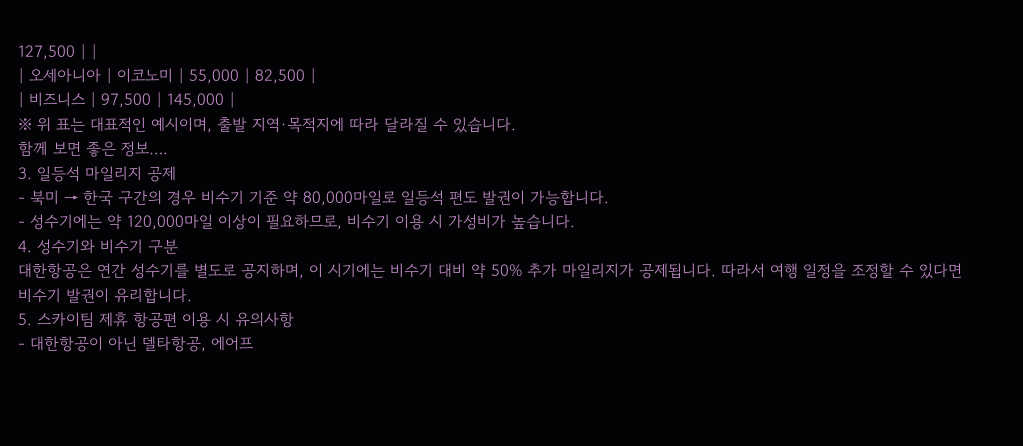127,500 | |
| 오세아니아 | 이코노미 | 55,000 | 82,500 |
| 비즈니스 | 97,500 | 145,000 |
※ 위 표는 대표적인 예시이며, 출발 지역·목적지에 따라 달라질 수 있습니다.
함께 보면 좋은 정보….
3. 일등석 마일리지 공제
- 북미 → 한국 구간의 경우 비수기 기준 약 80,000마일로 일등석 편도 발권이 가능합니다.
- 성수기에는 약 120,000마일 이상이 필요하므로, 비수기 이용 시 가성비가 높습니다.
4. 성수기와 비수기 구분
대한항공은 연간 성수기를 별도로 공지하며, 이 시기에는 비수기 대비 약 50% 추가 마일리지가 공제됩니다. 따라서 여행 일정을 조정할 수 있다면 비수기 발권이 유리합니다.
5. 스카이팀 제휴 항공편 이용 시 유의사항
- 대한항공이 아닌 델타항공, 에어프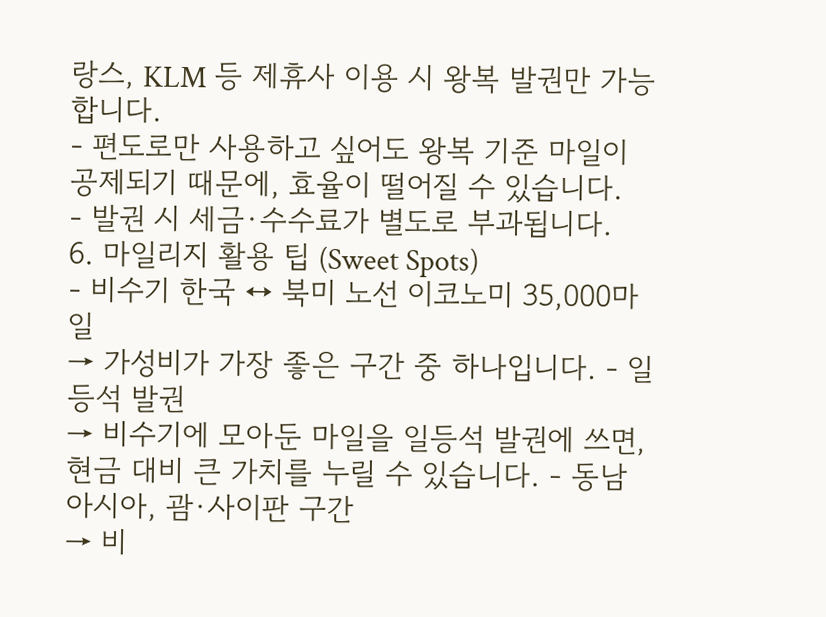랑스, KLM 등 제휴사 이용 시 왕복 발권만 가능합니다.
- 편도로만 사용하고 싶어도 왕복 기준 마일이 공제되기 때문에, 효율이 떨어질 수 있습니다.
- 발권 시 세금·수수료가 별도로 부과됩니다.
6. 마일리지 활용 팁 (Sweet Spots)
- 비수기 한국 ↔ 북미 노선 이코노미 35,000마일
→ 가성비가 가장 좋은 구간 중 하나입니다. - 일등석 발권
→ 비수기에 모아둔 마일을 일등석 발권에 쓰면, 현금 대비 큰 가치를 누릴 수 있습니다. - 동남아시아, 괌·사이판 구간
→ 비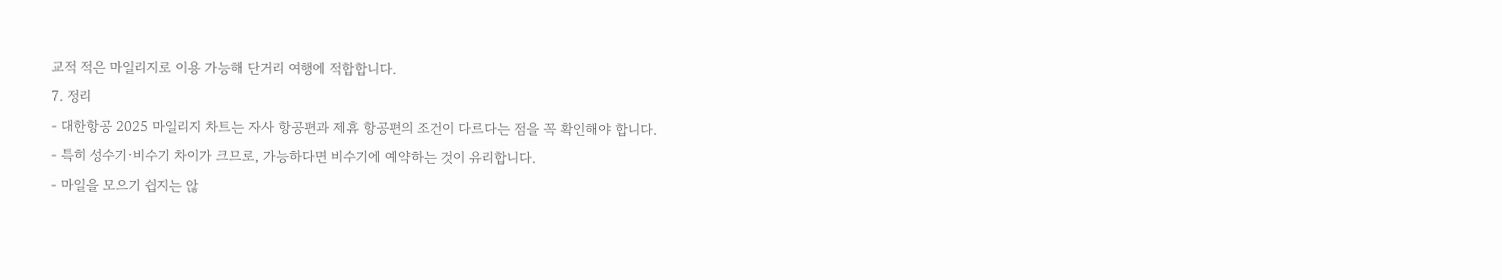교적 적은 마일리지로 이용 가능해 단거리 여행에 적합합니다.
7. 정리
- 대한항공 2025 마일리지 차트는 자사 항공편과 제휴 항공편의 조건이 다르다는 점을 꼭 확인해야 합니다.
- 특히 성수기·비수기 차이가 크므로, 가능하다면 비수기에 예약하는 것이 유리합니다.
- 마일을 모으기 쉽지는 않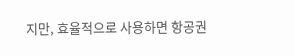지만, 효율적으로 사용하면 항공권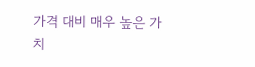가격 대비 매우 높은 가치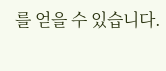를 얻을 수 있습니다.